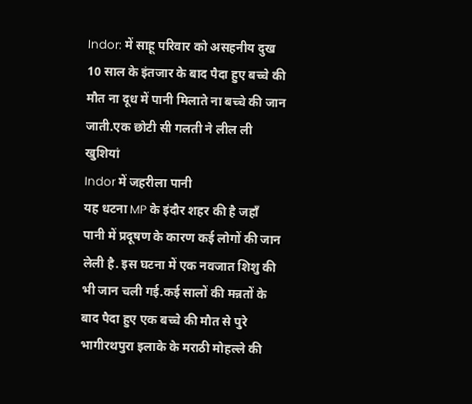Indor: में साहू परिवार को असहनीय दुख 10 साल के इंतजार के बाद पैदा हुए बच्चे की मौत ना दूध में पानी मिलाते ना बच्चे की जान जाती.एक छोटी सी गलती ने लील ली खुशियां
Indor में जहरीला पानी
यह धटना MP के इंदौर शहर की है जहाँ पानी में प्रदूषण के कारण कई लोगों की जान लेली है. इस घटना में एक नवजात शिशु की भी जान चली गई.कई सालों की मन्नतों के बाद पैदा हुए एक बच्चे की मौत से पुरे भागीरथपुरा इलाके के मराठी मोहल्ले की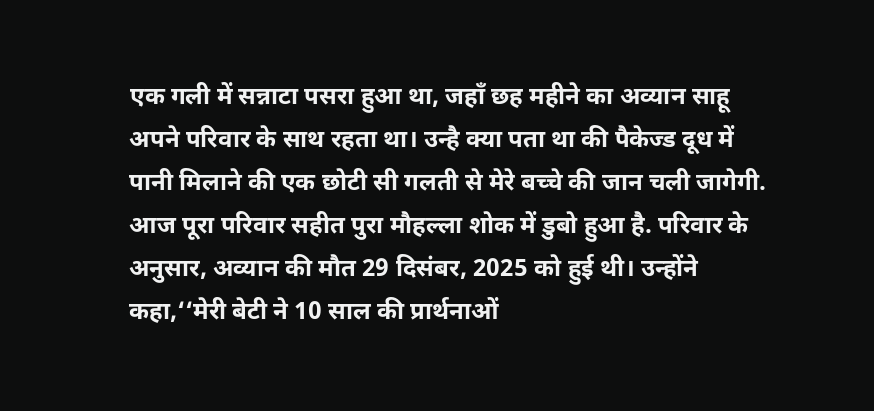एक गली में सन्नाटा पसरा हुआ था, जहाँ छह महीने का अव्यान साहू अपने परिवार के साथ रहता था। उन्है क्या पता था की पैकेज्ड दूध में पानी मिलाने की एक छोटी सी गलती से मेरे बच्चे की जान चली जागेगी. आज पूरा परिवार सहीत पुरा मौहल्ला शोक में डुबो हुआ है. परिवार के अनुसार, अव्यान की मौत 29 दिसंबर, 2025 को हुई थी। उन्होंने कहा,‘‘मेरी बेटी ने 10 साल की प्रार्थनाओं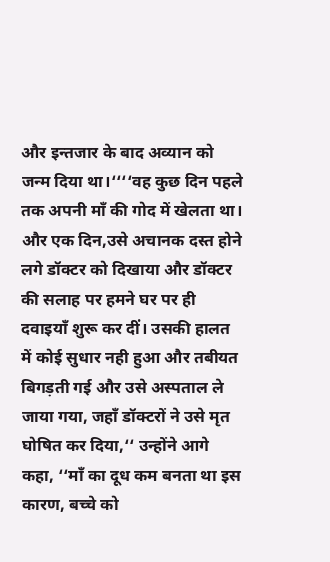और इन्तजार के बाद अव्यान को जन्म दिया था।‘‘‘‘वह कुछ दिन पहले तक अपनी माँ की गोद में खेलता था। और एक दिन,उसे अचानक दस्त होने लगे डॉक्टर को दिखाया और डॉक्टर की सलाह पर हमने घर पर ही दवाइयाँ शुरू कर दीं। उसकी हालत में कोई सुधार नही हुआ और तबीयत बिगड़ती गई और उसे अस्पताल ले जाया गया, जहाँ डॉक्टरों ने उसे मृत घोषित कर दिया,‘‘ उन्होंने आगे कहा, ‘‘माँ का दूध कम बनता था इस कारण, बच्चे को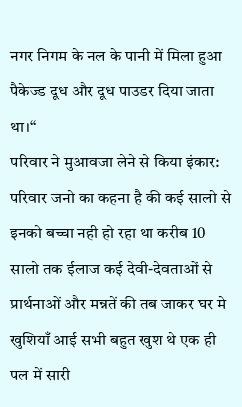नगर निगम के नल के पानी में मिला हुआ पैकेज्ड दूध और दूध पाउडर दिया जाता था।‘‘
परिवार ने मुआवजा लेने से किया इंकार: परिवार जनो का कहना है की कई सालो से इनको बच्चा नही हो रहा था करीब 10 सालो तक ईलाज कई देवी-देवताओं से प्रार्थनाओं और मन्नतें की तब जाकर घर मे खुशियाँ आई सभी बहुत खुश थे एक ही पल में सारी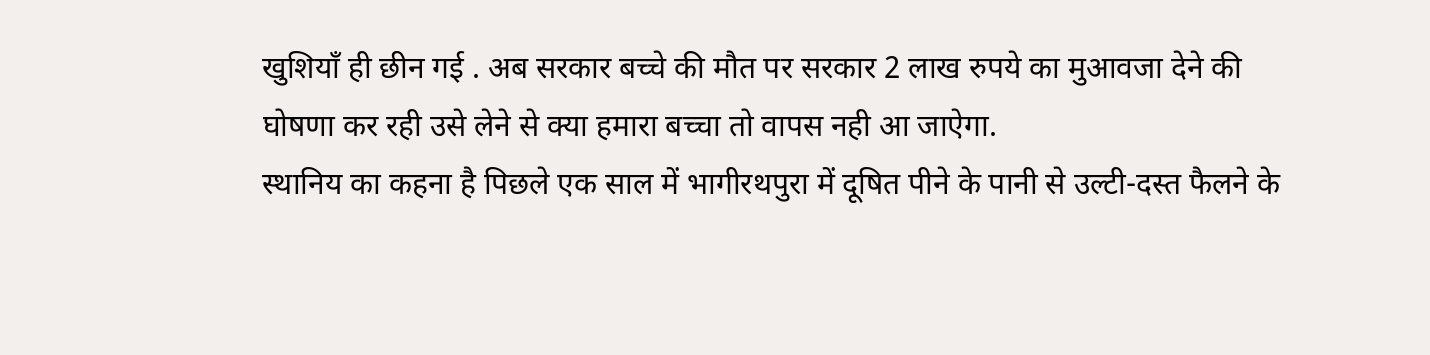खुशियाँ ही छीन गई . अब सरकार बच्चे की मौत पर सरकार 2 लाख रुपये का मुआवजा देने की घोषणा कर रही उसे लेने से क्या हमारा बच्चा तो वापस नही आ जाऐगा.
स्थानिय का कहना है पिछले एक साल में भागीरथपुरा में दूषित पीने के पानी से उल्टी-दस्त फैलने के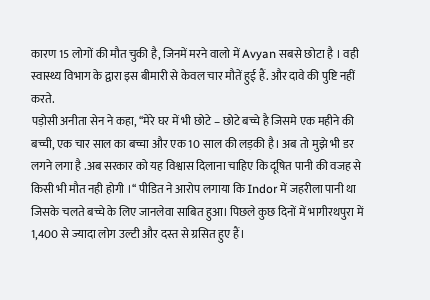कारण 15 लोगों की मौत चुकी है, जिनमें मरने वालो में Avyan सबसे छोटा है । वही स्वास्थ्य विभाग के द्वारा इस बीमारी से केवल चार मौतें हुई हैं. और दावे की पुष्टि नहीं करते.
पड़ोसी अनीता सेन ने कहा, ‘‘मेरे घर में भी छोटे – छोटे बच्चे है जिसमे एक महीने की बच्ची, एक चार साल का बच्चा और एक 10 साल की लड़की है। अब तो मुझे भी डर लगने लगा है .अब सरकार को यह विश्वास दिलाना चाहिए कि दूषित पानी की वजह से किसी भी मौत नही होगी ।‘‘ पीडित ने आरोप लगाया कि Indor में जहरीला पानी था जिसके चलते बच्चे के लिए जानलेवा साबित हुआ। पिछले कुछ दिनों में भागीरथपुरा में 1,400 से ज्यादा लोग उल्टी और दस्त से ग्रसित हुए हैं।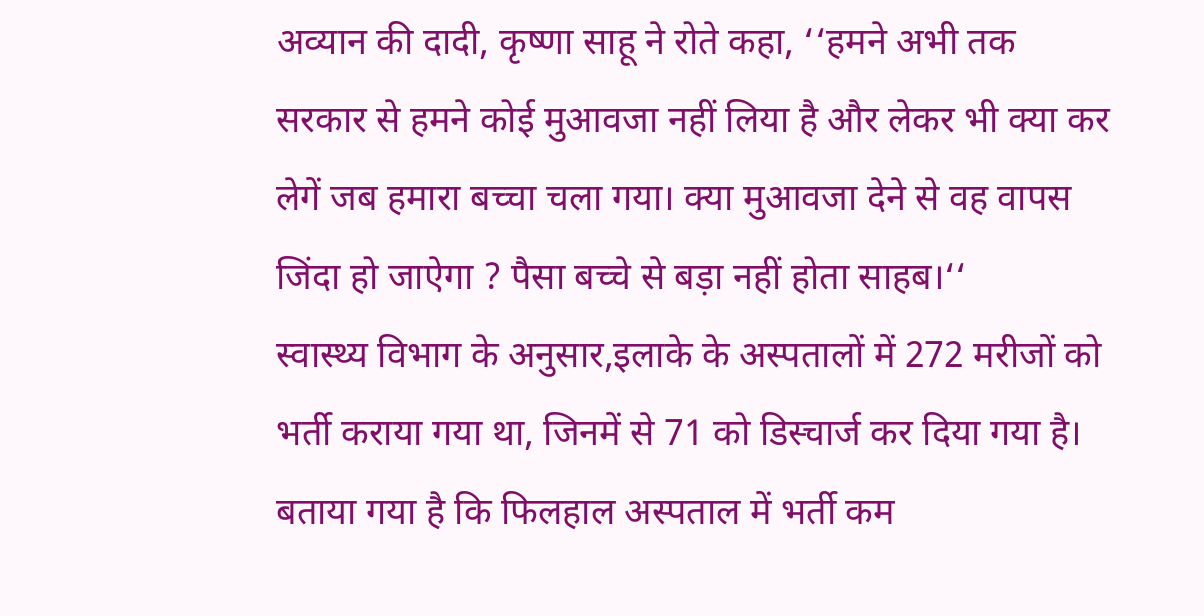अव्यान की दादी, कृष्णा साहू ने रोते कहा, ‘‘हमने अभी तक सरकार से हमने कोई मुआवजा नहीं लिया है और लेकर भी क्या कर लेगें जब हमारा बच्चा चला गया। क्या मुआवजा देने से वह वापस जिंदा हो जाऐगा ? पैसा बच्चे से बड़ा नहीं होता साहब।‘‘
स्वास्थ्य विभाग के अनुसार,इलाके के अस्पतालों में 272 मरीजों को भर्ती कराया गया था, जिनमें से 71 को डिस्चार्ज कर दिया गया है। बताया गया है कि फिलहाल अस्पताल में भर्ती कम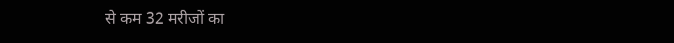से कम 32 मरीजों का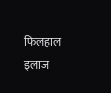फिलहाल इलाज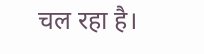चल रहा है।